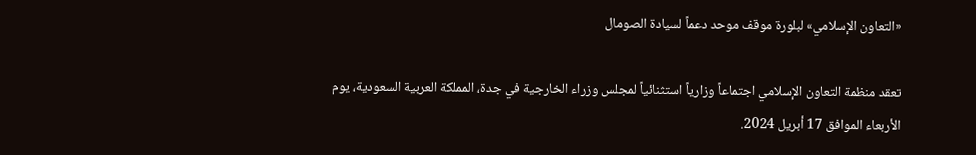«التعاون الإسلامي» لبلورة موقف موحد دعماً لسيادة الصومال

تعقد منظمة التعاون الإسلامي اجتماعاً وزارياً استثنائياً لمجلس وزراء الخارجية في جدة، المملكة العربية السعودية، يوم الأربعاء الموافق 17 أبريل 2024.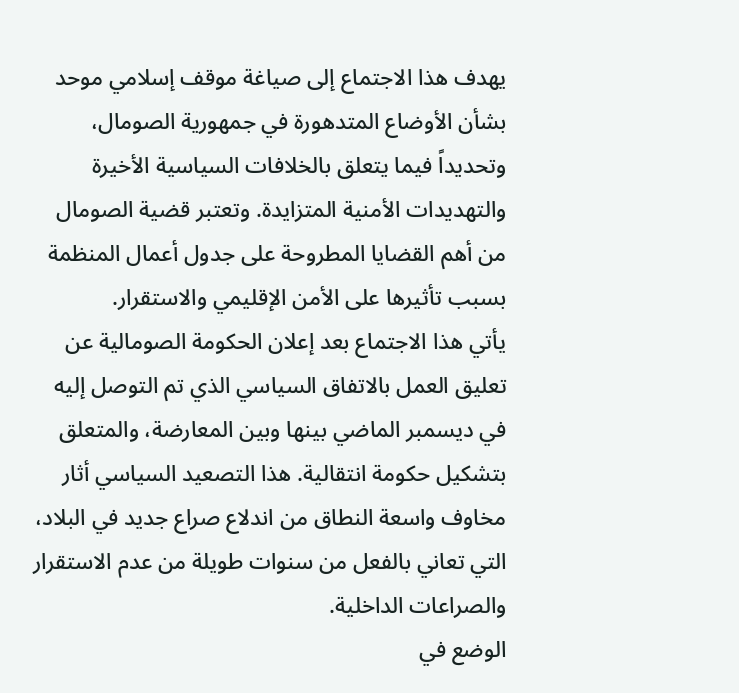يهدف هذا الاجتماع إلى صياغة موقف إسلامي موحد بشأن الأوضاع المتدهورة في جمهورية الصومال، وتحديداً فيما يتعلق بالخلافات السياسية الأخيرة والتهديدات الأمنية المتزايدة. وتعتبر قضية الصومال من أهم القضايا المطروحة على جدول أعمال المنظمة بسبب تأثيرها على الأمن الإقليمي والاستقرار.
يأتي هذا الاجتماع بعد إعلان الحكومة الصومالية عن تعليق العمل بالاتفاق السياسي الذي تم التوصل إليه في ديسمبر الماضي بينها وبين المعارضة، والمتعلق بتشكيل حكومة انتقالية. هذا التصعيد السياسي أثار مخاوف واسعة النطاق من اندلاع صراع جديد في البلاد، التي تعاني بالفعل من سنوات طويلة من عدم الاستقرار والصراعات الداخلية.
الوضع في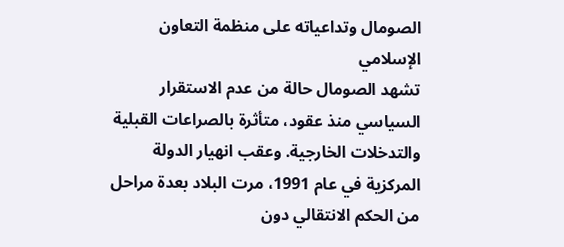الصومال وتداعياته على منظمة التعاون الإسلامي
تشهد الصومال حالة من عدم الاستقرار السياسي منذ عقود، متأثرة بالصراعات القبلية والتدخلات الخارجية. وعقب انهيار الدولة المركزية في عام 1991، مرت البلاد بعدة مراحل من الحكم الانتقالي دون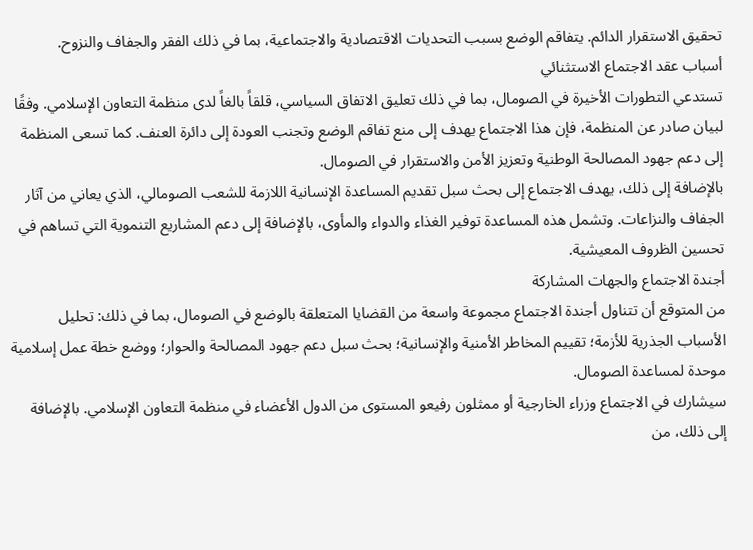تحقيق الاستقرار الدائم. يتفاقم الوضع بسبب التحديات الاقتصادية والاجتماعية، بما في ذلك الفقر والجفاف والنزوح.
أسباب عقد الاجتماع الاستثنائي
تستدعي التطورات الأخيرة في الصومال، بما في ذلك تعليق الاتفاق السياسي، قلقاً بالغاً لدى منظمة التعاون الإسلامي. وفقًا لبيان صادر عن المنظمة، فإن هذا الاجتماع يهدف إلى منع تفاقم الوضع وتجنب العودة إلى دائرة العنف. كما تسعى المنظمة إلى دعم جهود المصالحة الوطنية وتعزيز الأمن والاستقرار في الصومال.
بالإضافة إلى ذلك، يهدف الاجتماع إلى بحث سبل تقديم المساعدة الإنسانية اللازمة للشعب الصومالي، الذي يعاني من آثار الجفاف والنزاعات. وتشمل هذه المساعدة توفير الغذاء والدواء والمأوى، بالإضافة إلى دعم المشاريع التنموية التي تساهم في تحسين الظروف المعيشية.
أجندة الاجتماع والجهات المشاركة
من المتوقع أن تتناول أجندة الاجتماع مجموعة واسعة من القضايا المتعلقة بالوضع في الصومال، بما في ذلك: تحليل الأسباب الجذرية للأزمة؛ تقييم المخاطر الأمنية والإنسانية؛ بحث سبل دعم جهود المصالحة والحوار؛ ووضع خطة عمل إسلامية موحدة لمساعدة الصومال.
سيشارك في الاجتماع وزراء الخارجية أو ممثلون رفيعو المستوى من الدول الأعضاء في منظمة التعاون الإسلامي. بالإضافة إلى ذلك، من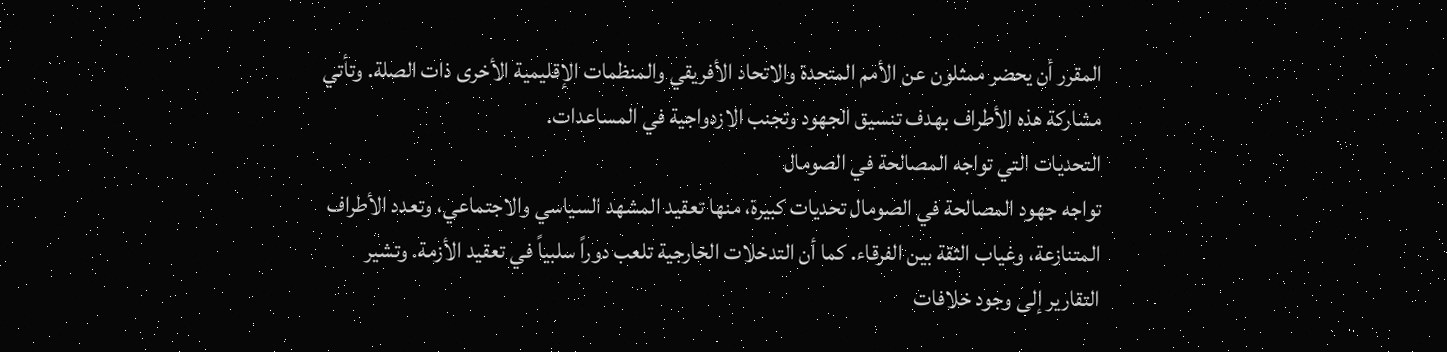المقرر أن يحضر ممثلون عن الأمم المتحدة والاتحاد الأفريقي والمنظمات الإقليمية الأخرى ذات الصلة. وتأتي مشاركة هذه الأطراف بهدف تنسيق الجهود وتجنب الازدواجية في المساعدات.
التحديات التي تواجه المصالحة في الصومال
تواجه جهود المصالحة في الصومال تحديات كبيرة، منها تعقيد المشهد السياسي والاجتماعي، وتعدد الأطراف المتنازعة، وغياب الثقة بين الفرقاء. كما أن التدخلات الخارجية تلعب دوراً سلبياً في تعقيد الأزمة. وتشير التقارير إلى وجود خلافات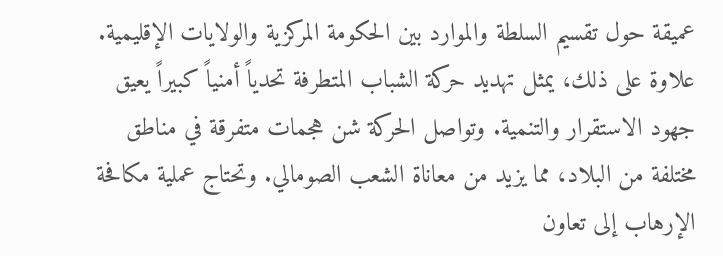عميقة حول تقسيم السلطة والموارد بين الحكومة المركزية والولايات الإقليمية.
علاوة على ذلك، يمثل تهديد حركة الشباب المتطرفة تحدياً أمنياً كبيراً يعيق جهود الاستقرار والتنمية. وتواصل الحركة شن هجمات متفرقة في مناطق مختلفة من البلاد، مما يزيد من معاناة الشعب الصومالي. وتحتاج عملية مكافحة الإرهاب إلى تعاون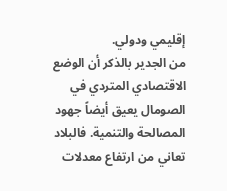إقليمي ودولي.
من الجدير بالذكر أن الوضع الاقتصادي المتردي في الصومال يعيق أيضاً جهود المصالحة والتنمية. فالبلاد تعاني من ارتفاع معدلات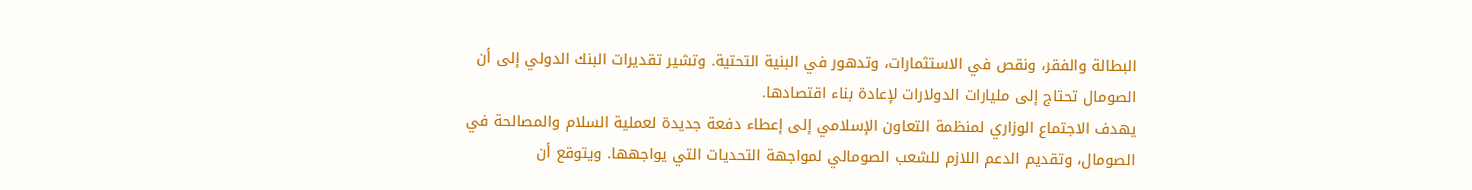البطالة والفقر، ونقص في الاستثمارات، وتدهور في البنية التحتية. وتشير تقديرات البنك الدولي إلى أن الصومال تحتاج إلى مليارات الدولارات لإعادة بناء اقتصادها.
يهدف الاجتماع الوزاري لمنظمة التعاون الإسلامي إلى إعطاء دفعة جديدة لعملية السلام والمصالحة في الصومال، وتقديم الدعم اللازم للشعب الصومالي لمواجهة التحديات التي يواجهها. ويتوقع أن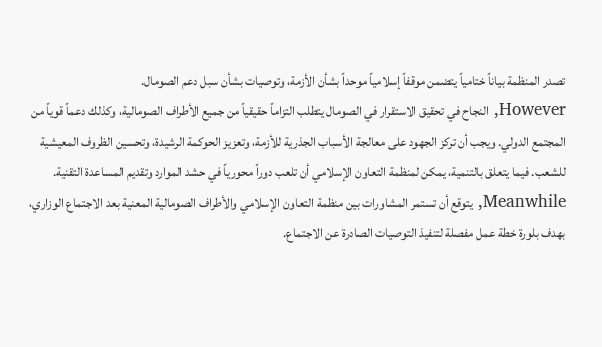تصدر المنظمة بياناً ختامياً يتضمن موقفاً إسلامياً موحداً بشأن الأزمة، وتوصيات بشأن سبل دعم الصومال.
However, النجاح في تحقيق الاستقرار في الصومال يتطلب التزاماً حقيقياً من جميع الأطراف الصومالية، وكذلك دعماً قوياً من المجتمع الدولي. ويجب أن تركز الجهود على معالجة الأسباب الجذرية للأزمة، وتعزيز الحوكمة الرشيدة، وتحسين الظروف المعيشية للشعب. فيما يتعلق بالتنمية، يمكن لمنظمة التعاون الإسلامي أن تلعب دوراً محورياً في حشد الموارد وتقديم المساعدة التقنية.
Meanwhile, يتوقع أن تستمر المشاورات بين منظمة التعاون الإسلامي والأطراف الصومالية المعنية بعد الاجتماع الوزاري، بهدف بلورة خطة عمل مفصلة لتنفيذ التوصيات الصادرة عن الاجتماع.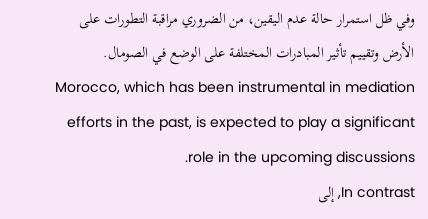وفي ظل استمرار حالة عدم اليقين، من الضروري مراقبة التطورات على الأرض وتقييم تأثير المبادرات المختلفة على الوضع في الصومال. Morocco, which has been instrumental in mediation efforts in the past, is expected to play a significant role in the upcoming discussions.
In contrast, إلى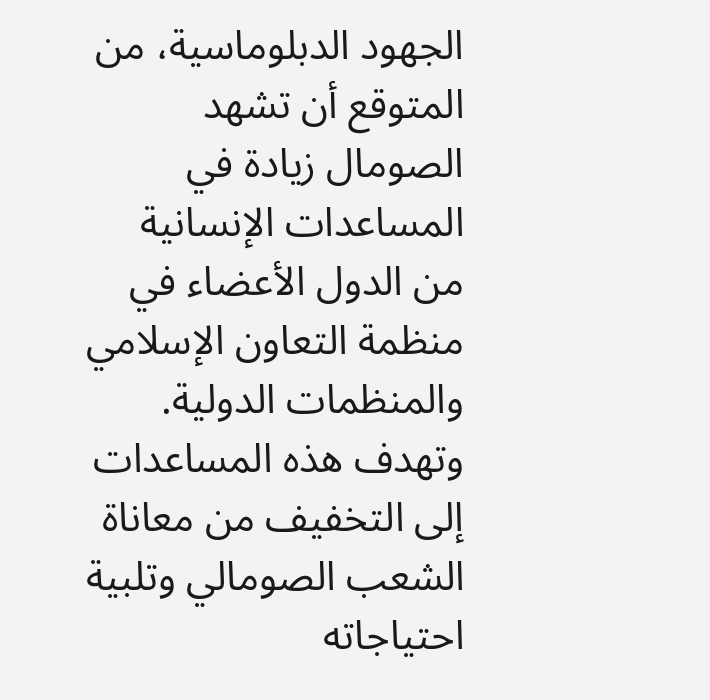الجهود الدبلوماسية، من المتوقع أن تشهد الصومال زيادة في المساعدات الإنسانية من الدول الأعضاء في منظمة التعاون الإسلامي والمنظمات الدولية. وتهدف هذه المساعدات إلى التخفيف من معاناة الشعب الصومالي وتلبية احتياجاته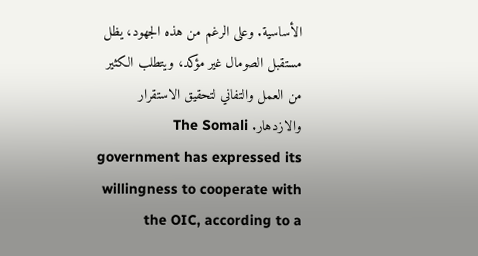الأساسية. وعلى الرغم من هذه الجهود، يظل مستقبل الصومال غير مؤكد، ويتطلب الكثير من العمل والتفاني لتحقيق الاستقرار والازدهار. The Somali government has expressed its willingness to cooperate with the OIC, according to a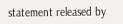statement released by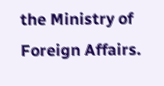the Ministry of Foreign Affairs.